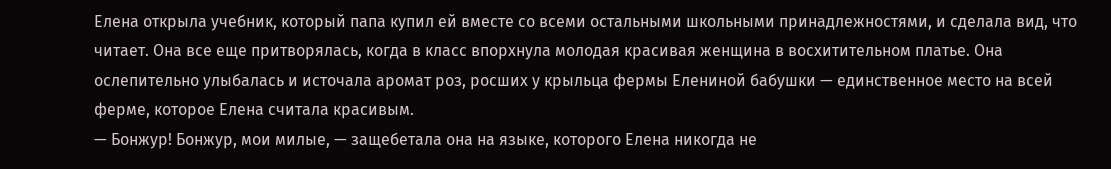Елена открыла учебник, который папа купил ей вместе со всеми остальными школьными принадлежностями, и сделала вид, что читает. Она все еще притворялась, когда в класс впорхнула молодая красивая женщина в восхитительном платье. Она ослепительно улыбалась и источала аромат роз, росших у крыльца фермы Елениной бабушки — единственное место на всей ферме, которое Елена считала красивым.
— Бонжур! Бонжур, мои милые, — защебетала она на языке, которого Елена никогда не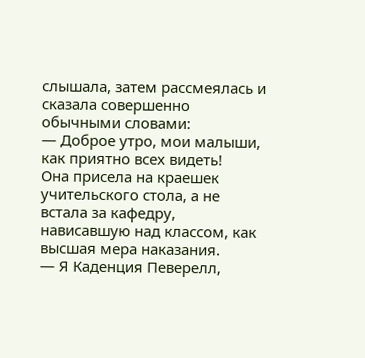слышала, затем рассмеялась и сказала совершенно обычными словами:
— Доброе утро, мои малыши, как приятно всех видеть!
Она присела на краешек учительского стола, а не встала за кафедру, нависавшую над классом, как высшая мера наказания.
— Я Каденция Певерелл,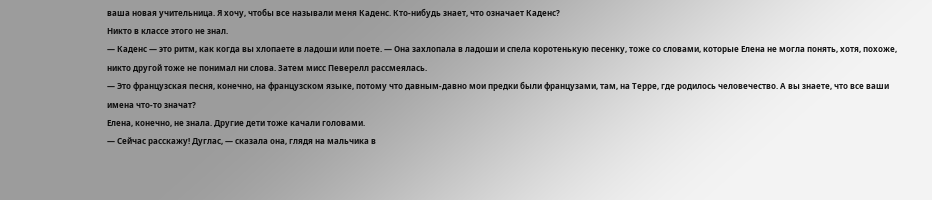ваша новая учительница. Я хочу, чтобы все называли меня Каденс. Кто-нибудь знает, что означает Каденс?
Никто в классе этого не знал.
— Каденс — это ритм, как когда вы хлопаете в ладоши или поете. — Она захлопала в ладоши и спела коротенькую песенку, тоже со словами, которые Елена не могла понять, хотя, похоже, никто другой тоже не понимал ни слова. Затем мисс Певерелл рассмеялась.
— Это французская песня, конечно, на французском языке, потому что давным-давно мои предки были французами, там, на Терре, где родилось человечество. А вы знаете, что все ваши имена что-то значат?
Елена, конечно, не знала. Другие дети тоже качали головами.
— Сейчас расскажу! Дуглас, — сказала она, глядя на мальчика в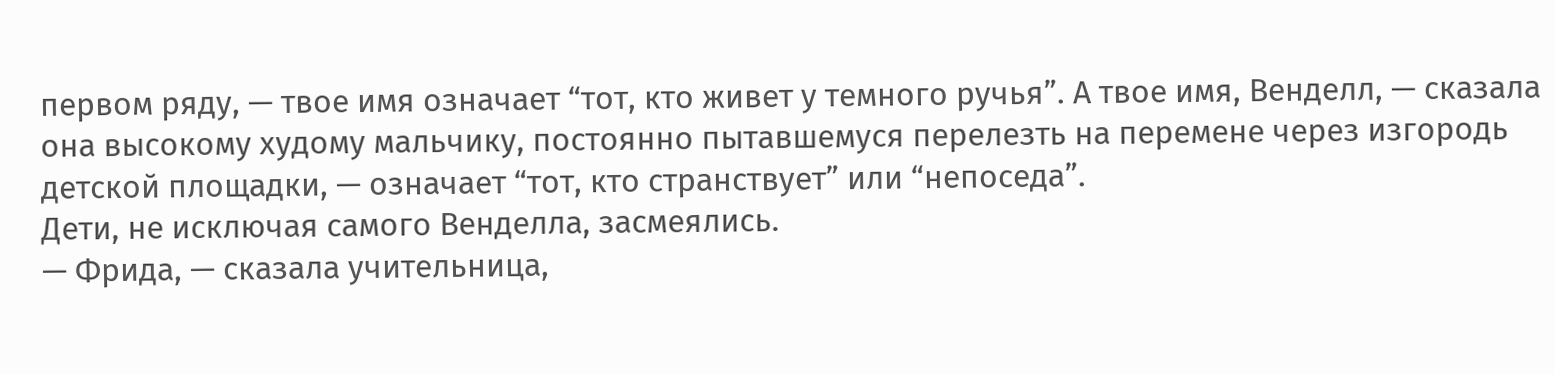первом ряду, — твое имя означает “тот, кто живет у темного ручья”. А твое имя, Венделл, — сказала она высокому худому мальчику, постоянно пытавшемуся перелезть на перемене через изгородь детской площадки, — означает “тот, кто странствует” или “непоседа”.
Дети, не исключая самого Венделла, засмеялись.
— Фрида, — сказала учительница,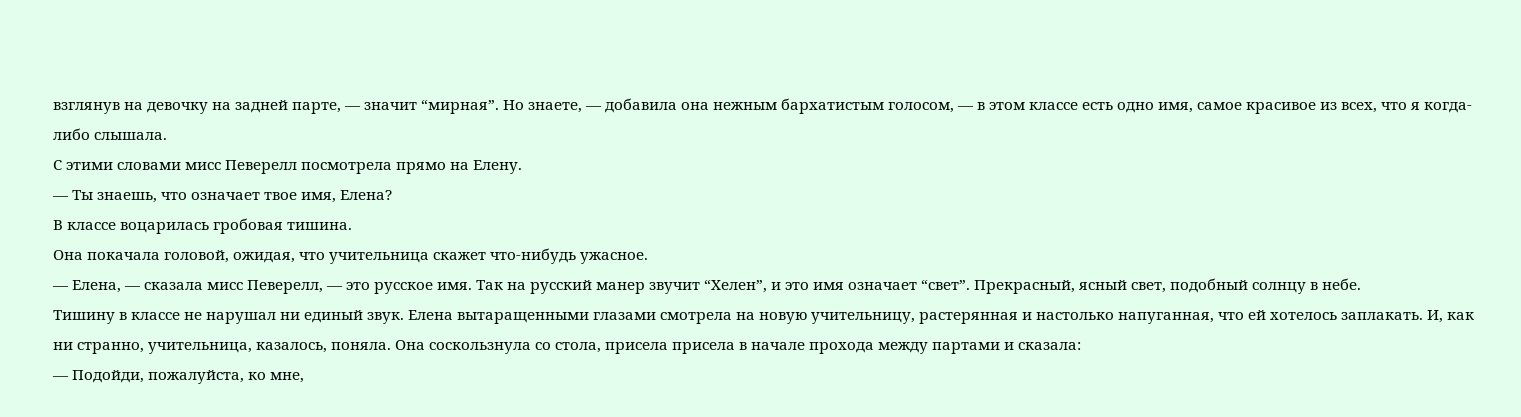взглянув на девочку на задней парте, — значит “мирная”. Но знаете, — добавила она нежным бархатистым голосом, — в этом классе есть одно имя, самое красивое из всех, что я когда-либо слышала.
С этими словами мисс Певерелл посмотрела прямо на Елену.
— Ты знаешь, что означает твое имя, Елена?
В классе воцарилась гробовая тишина.
Она покачала головой, ожидая, что учительница скажет что-нибудь ужасное.
— Елена, — сказала мисс Певерелл, — это русское имя. Так на русский манер звучит “Хелен”, и это имя означает “свет”. Прекрасный, ясный свет, подобный солнцу в небе.
Тишину в классе не нарушал ни единый звук. Елена вытаращенными глазами смотрела на новую учительницу, растерянная и настолько напуганная, что ей хотелось заплакать. И, как ни странно, учительница, казалось, поняла. Она соскользнула со стола, присела присела в начале прохода между партами и сказала:
— Подойди, пожалуйста, ко мне,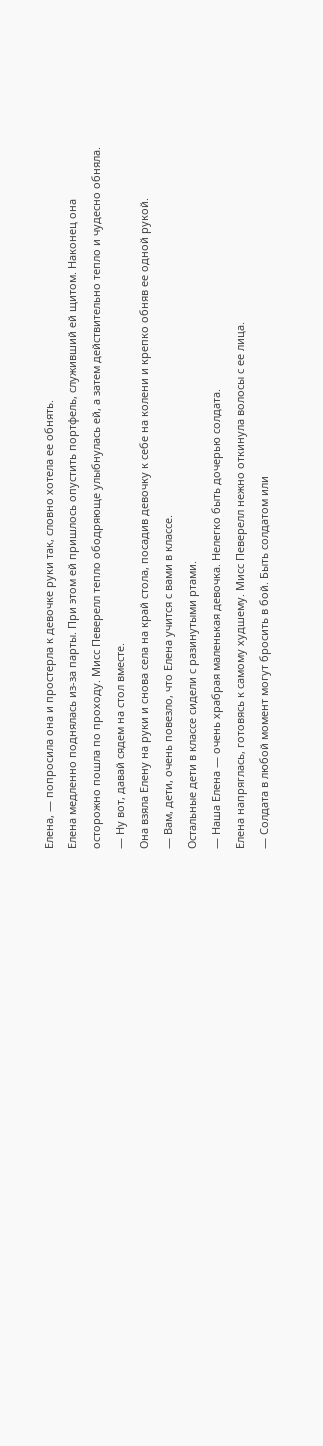Елена, — попросила она и простерла к девочке руки так, словно хотела ее обнять.
Елена медленно поднялась из-за парты. При этом ей пришлось опустить портфель, служивший ей щитом. Наконец она осторожно пошла по проходу. Мисс Певерелл тепло ободряюще улыбнулась ей, а затем действительно тепло и чудесно обняла.
— Ну вот, давай сядем на стол вместе.
Она взяла Елену на руки и снова села на край стола, посадив девочку к себе на колени и крепко обняв ее одной рукой.
— Вам, дети, очень повезло, что Елена учится с вами в классе.
Остальные дети в классе сидели с разинутыми ртами.
— Наша Елена — очень храбрая маленькая девочка. Нелегко быть дочерью солдата.
Елена напряглась, готовясь к самому худшему. Мисс Певерелл нежно откинула волосы с ее лица.
— Солдата в любой момент могут бросить в бой. Быть солдатом или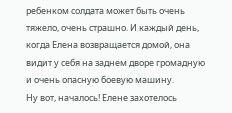ребенком солдата может быть очень тяжело, очень страшно. И каждый день, когда Елена возвращается домой, она видит у себя на заднем дворе громадную и очень опасную боевую машину.
Ну вот, началось! Елене захотелось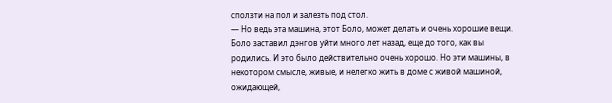сползти на пол и залезть под стол.
— Но ведь эта машина, этот Боло, может делать и очень хорошие вещи. Боло заставил дэнгов уйти много лет назад, еще до того, как вы родились. И это было действительно очень хорошо. Но эти машины, в некотором смысле, живые, и нелегко жить в доме с живой машиной, ожидающей,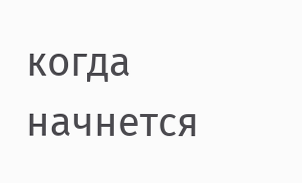когда начнется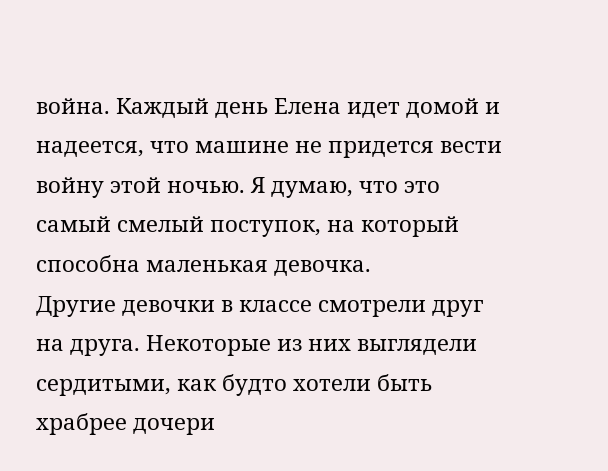война. Каждый день Елена идет домой и надеется, что машине не придется вести войну этой ночью. Я думаю, что это самый смелый поступок, на который способна маленькая девочка.
Другие девочки в классе смотрели друг на друга. Некоторые из них выглядели сердитыми, как будто хотели быть храбрее дочери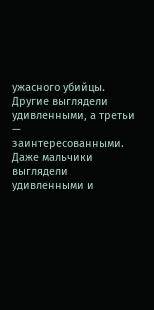ужасного убийцы. Другие выглядели удивленными, а третьи — заинтересованными. Даже мальчики выглядели удивленными и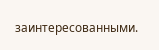заинтересованными.